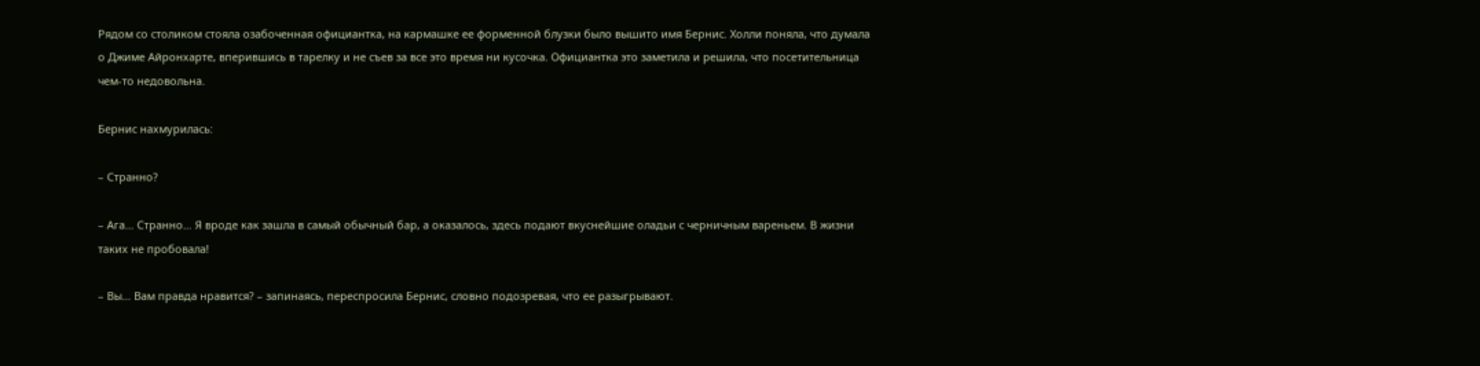Рядом со столиком стояла озабоченная официантка, на кармашке ее форменной блузки было вышито имя Бернис. Холли поняла, что думала о Джиме Айронхарте, вперившись в тарелку и не съев за все это время ни кусочка. Официантка это заметила и решила, что посетительница чем-то недовольна.

Бернис нахмурилась:

– Странно?

– Ага… Странно… Я вроде как зашла в самый обычный бар, а оказалось, здесь подают вкуснейшие оладьи с черничным вареньем. В жизни таких не пробовала!

– Вы… Вам правда нравится? – запинаясь, переспросила Бернис, словно подозревая, что ее разыгрывают.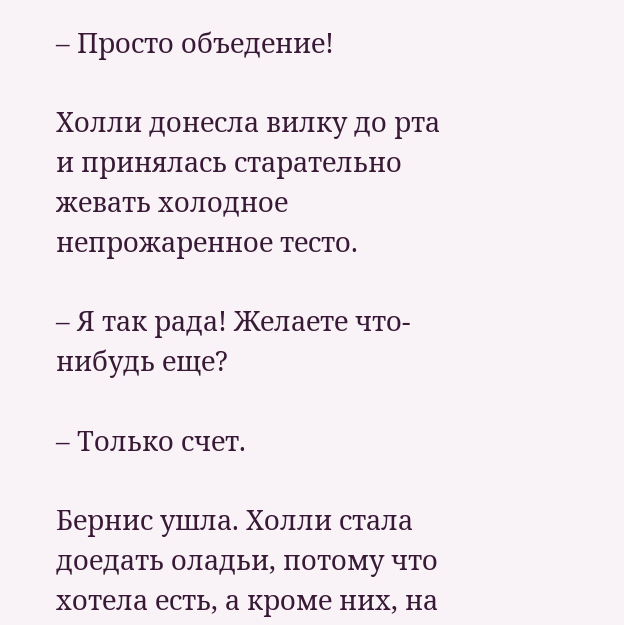– Просто объедение!

Холли донесла вилку до рта и принялась старательно жевать холодное непрожаренное тесто.

– Я так рада! Желаете что-нибудь еще?

– Только счет.

Бернис ушла. Холли стала доедать оладьи, потому что хотела есть, а кроме них, на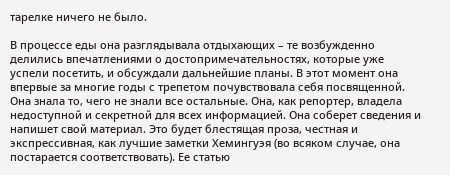тарелке ничего не было.

В процессе еды она разглядывала отдыхающих – те возбужденно делились впечатлениями о достопримечательностях, которые уже успели посетить, и обсуждали дальнейшие планы. В этот момент она впервые за многие годы с трепетом почувствовала себя посвященной. Она знала то, чего не знали все остальные. Она, как репортер, владела недоступной и секретной для всех информацией. Она соберет сведения и напишет свой материал. Это будет блестящая проза, честная и экспрессивная, как лучшие заметки Хемингуэя (во всяком случае, она постарается соответствовать). Ее статью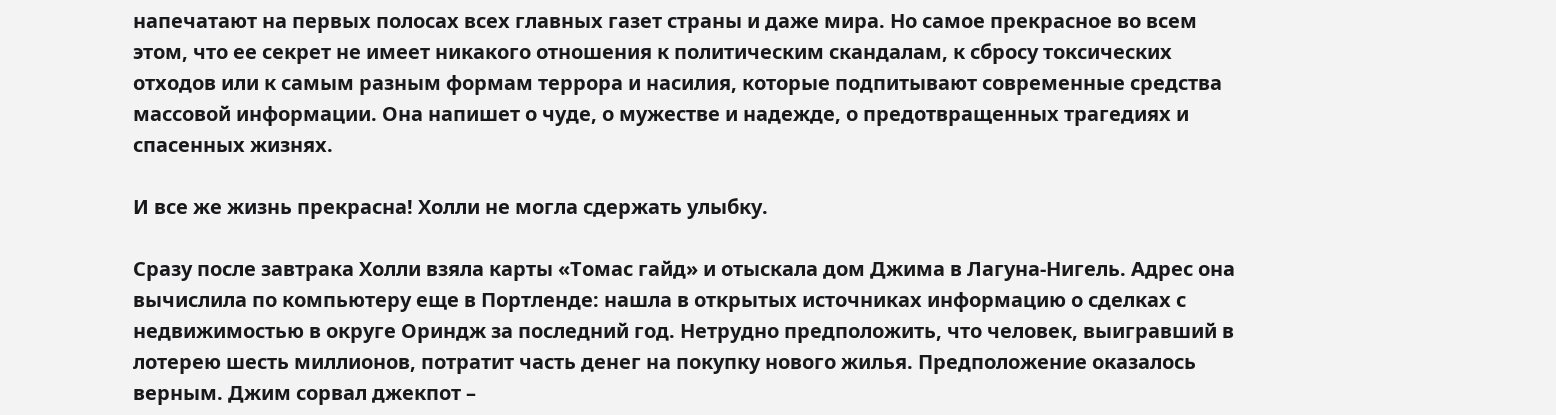напечатают на первых полосах всех главных газет страны и даже мира. Но самое прекрасное во всем этом, что ее секрет не имеет никакого отношения к политическим скандалам, к сбросу токсических отходов или к самым разным формам террора и насилия, которые подпитывают современные средства массовой информации. Она напишет о чуде, о мужестве и надежде, о предотвращенных трагедиях и спасенных жизнях.

И все же жизнь прекрасна! Холли не могла сдержать улыбку.

Сразу после завтрака Холли взяла карты «Томас гайд» и отыскала дом Джима в Лагуна-Нигель. Адрес она вычислила по компьютеру еще в Портленде: нашла в открытых источниках информацию о сделках с недвижимостью в округе Ориндж за последний год. Нетрудно предположить, что человек, выигравший в лотерею шесть миллионов, потратит часть денег на покупку нового жилья. Предположение оказалось верным. Джим сорвал джекпот –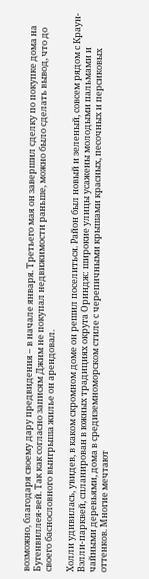возможно, благодаря своему дару предвидения – в начале января. Третьего мая он завершил сделку по покупке дома на Бугенвиллея-вей. Так как согласно записям Джим не покупал недвижимости раньше, можно было сделать вывод, что до своего баснословного выигрыша жилье он арендовал.

Холли удивилась, увидев, в каком скромном доме он решил поселиться. Район был новый и зеленый, совсем рядом с Краун-Вэлли-парквей, спланирован в южных традициях округа Ориндж: широкие улицы усажены молодыми пальмами и чайными деревьями, дома в средиземноморском стиле с черепичными крышами красных, песочных и персиковых оттенков. Многие мечтают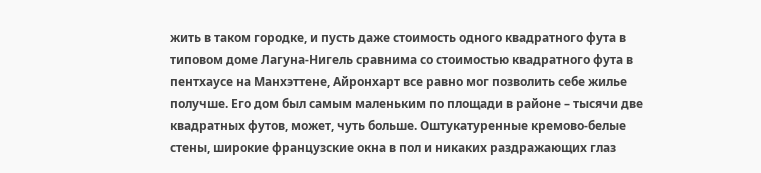жить в таком городке, и пусть даже стоимость одного квадратного фута в типовом доме Лагуна-Нигель сравнима со стоимостью квадратного фута в пентхаусе на Манхэттене, Айронхарт все равно мог позволить себе жилье получше. Его дом был самым маленьким по площади в районе – тысячи две квадратных футов, может, чуть больше. Оштукатуренные кремово-белые стены, широкие французские окна в пол и никаких раздражающих глаз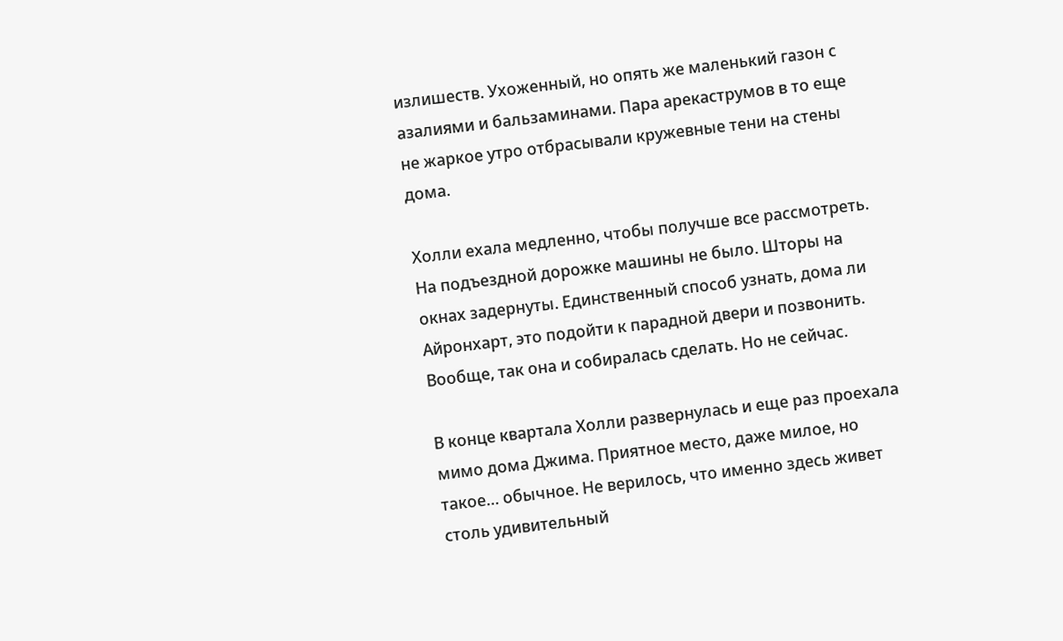излишеств. Ухоженный, но опять же маленький газон с азалиями и бальзаминами. Пара арекаструмов в то еще не жаркое утро отбрасывали кружевные тени на стены дома.

Холли ехала медленно, чтобы получше все рассмотреть. На подъездной дорожке машины не было. Шторы на окнах задернуты. Единственный способ узнать, дома ли Айронхарт, это подойти к парадной двери и позвонить. Вообще, так она и собиралась сделать. Но не сейчас.

В конце квартала Холли развернулась и еще раз проехала мимо дома Джима. Приятное место, даже милое, но такое… обычное. Не верилось, что именно здесь живет столь удивительный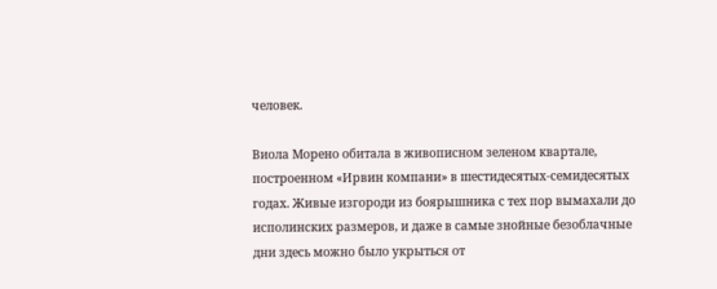человек.

Виола Морено обитала в живописном зеленом квартале, построенном «Ирвин компани» в шестидесятых-семидесятых годах. Живые изгороди из боярышника с тех пор вымахали до исполинских размеров, и даже в самые знойные безоблачные дни здесь можно было укрыться от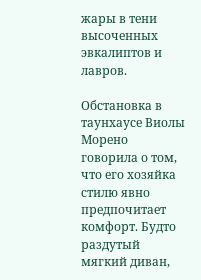жары в тени высоченных эвкалиптов и лавров.

Обстановка в таунхаусе Виолы Морено говорила о том, что его хозяйка стилю явно предпочитает комфорт. Будто раздутый мягкий диван,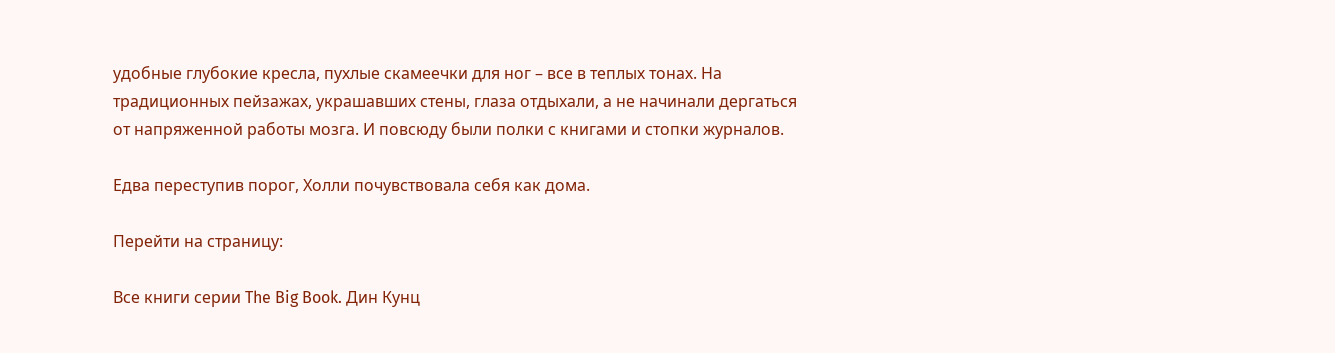удобные глубокие кресла, пухлые скамеечки для ног – все в теплых тонах. На традиционных пейзажах, украшавших стены, глаза отдыхали, а не начинали дергаться от напряженной работы мозга. И повсюду были полки с книгами и стопки журналов.

Едва переступив порог, Холли почувствовала себя как дома.

Перейти на страницу:

Все книги серии The Big Book. Дин Кунц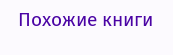Похожие книги